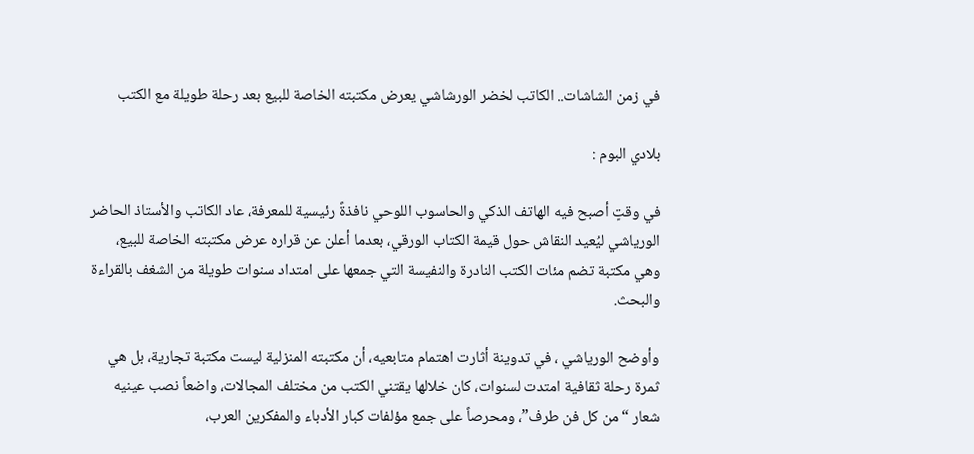في زمن الشاشات.. الكاتب لخضر الورشاشي يعرض مكتبته الخاصة للبيع بعد رحلة طويلة مع الكتب

بلادي البوم :

في وقتٍ أصبح فيه الهاتف الذكي والحاسوب اللوحي نافذةً رئيسية للمعرفة، عاد الكاتب والأستاذ الحاضر الورياشي ليُعيد النقاش حول قيمة الكتاب الورقي، بعدما أعلن عن قراره عرض مكتبته الخاصة للبيع، وهي مكتبة تضم مئات الكتب النادرة والنفيسة التي جمعها على امتداد سنوات طويلة من الشغف بالقراءة والبحث.

وأوضح الورياشي ، في تدوينة أثارت اهتمام متابعيه، أن مكتبته المنزلية ليست مكتبة تجارية، بل هي ثمرة رحلة ثقافية امتدت لسنوات، كان خلالها يقتني الكتب من مختلف المجالات، واضعاً نصب عينيه شعار “من كل فن طرف”، ومحرصاً على جمع مؤلفات كبار الأدباء والمفكرين العرب،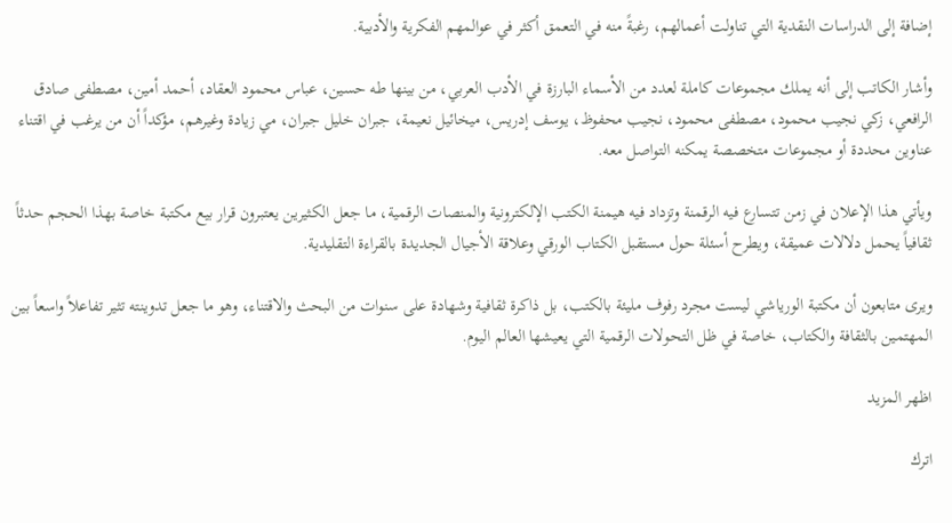إضافة إلى الدراسات النقدية التي تناولت أعمالهم، رغبةً منه في التعمق أكثر في عوالمهم الفكرية والأدبية.

وأشار الكاتب إلى أنه يملك مجموعات كاملة لعدد من الأسماء البارزة في الأدب العربي، من بينها طه حسين، عباس محمود العقاد، أحمد أمين، مصطفى صادق الرافعي، زكي نجيب محمود، مصطفى محمود، نجيب محفوظ، يوسف إدريس، ميخائيل نعيمة، جبران خليل جبران، مي زيادة وغيرهم، مؤكداً أن من يرغب في اقتناء عناوين محددة أو مجموعات متخصصة يمكنه التواصل معه.

ويأتي هذا الإعلان في زمن تتسارع فيه الرقمنة وتزداد فيه هيمنة الكتب الإلكترونية والمنصات الرقمية، ما جعل الكثيرين يعتبرون قرار بيع مكتبة خاصة بهذا الحجم حدثاً ثقافياً يحمل دلالات عميقة، ويطرح أسئلة حول مستقبل الكتاب الورقي وعلاقة الأجيال الجديدة بالقراءة التقليدية.

ويرى متابعون أن مكتبة الورياشي ليست مجرد رفوف مليئة بالكتب، بل ذاكرة ثقافية وشهادة على سنوات من البحث والاقتناء، وهو ما جعل تدوينته تثير تفاعلاً واسعاً بين المهتمين بالثقافة والكتاب، خاصة في ظل التحولات الرقمية التي يعيشها العالم اليوم.

اظهر المزيد

اترك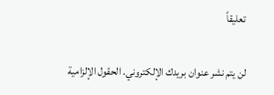تعليقاً

لن يتم نشر عنوان بريدك الإلكتروني. الحقول الإلزامية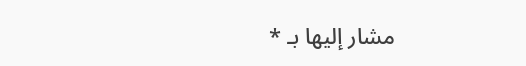مشار إليها بـ *